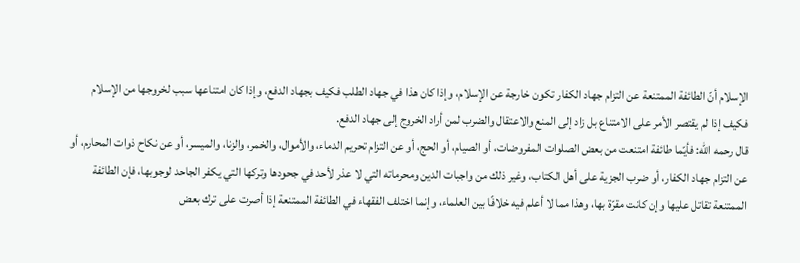الإسلام أنّ الطائفة الممتنعة عن التزام جهاد الكفار تكون خارجة عن الإسلام، وإذا كان هذا في جهاد الطلب فكيف بجهاد الدفع، وإذا كان امتناعها سبب لخروجها من الإسلام فكيف إذا لم يقتصر الأمر على الامتناع بل زاد إلى المنع والاعتقال والضرب لمن أراد الخروج إلى جهاد الدفع.
قال رحمه الله: فأيّما طائفة امتنعت من بعض الصلوات المفروضات، أو الصيام، أو الحج، أو عن التزام تحريم الدماء، والأموال، والخمر، والزنا، والميسر، أو عن نكاح ذوات المحارم، أو عن التزام جهاد الكفار، أو ضرب الجزية على أهل الكتاب، وغير ذلك من واجبات الدين ومحرماته التي لا عذر لأحد في جحودها وتركها التي يكفر الجاحد لوجوبها، فإن الطائفة الممتنعة تقاتل عليها وإن كانت مقرّة بها، وهذا مما لا أعلم فيه خلافًا بين العلماء، وإنما اختلف الفقهاء في الطائفة الممتنعة إذا أصرت على ترك بعض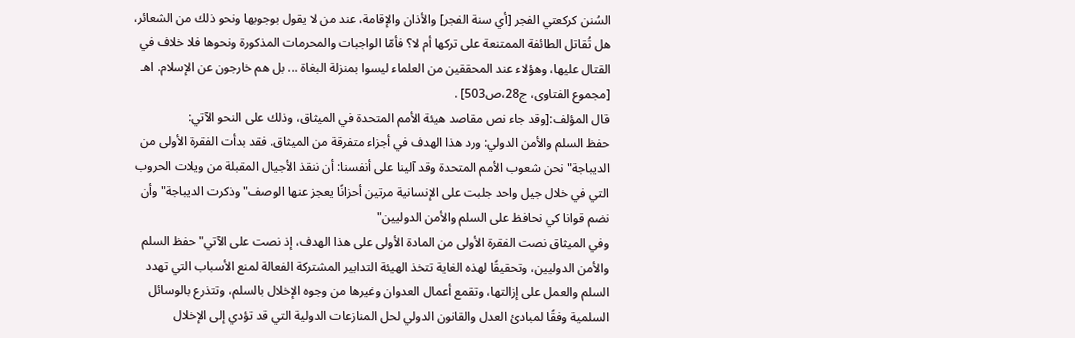السُنن كركعتي الفجر [أي سنة الفجر] والأذان والإقامة، عند من لا يقول بوجوبها ونحو ذلك من الشعائر، هل تُقاتل الطائفة الممتنعة على تركها أم لا؟ فأمّا الواجبات والمحرمات المذكورة ونحوها فلا خلاف في القتال عليها، وهؤلاء عند المحققين من العلماء ليسوا بمنزلة البغاة ... بل هم خارجون عن الإسلام. اهـ [مجموع الفتاوى، ج28،ص503] .
قال المؤلف:[وقد جاء نص مقاصد هيئة الأمم المتحدة في الميثاق، وذلك على النحو الآتي:
حفظ السلم والأمن الدولي: ورد هذا الهدف في أجزاء متفرقة من الميثاق. فقد بدأت الفقرة الأولى من الديباجة"نحن شعوب الأمم المتحدة وقد آلينا على أنفسنا: أن ننقذ الأجيال المقبلة من ويلات الحروب التي في خلال جيل واحد جلبت على الإنسانية مرتين أحزانًا يعجز عنها الوصف"وذكرت الديباجة"وأن نضم قوانا كي نحافظ على السلم والأمن الدوليين"
وفي الميثاق نصت الفقرة الأولى من المادة الأولى على هذا الهدف، إذ نصت على الآتي"حفظ السلم والأمن الدوليين، وتحقيقًا لهذه الغاية تتخذ الهيئة التدابير المشتركة الفعالة لمنع الأسباب التي تهدد السلم والعمل على إزالتها، وتقمع أعمال العدوان وغيرها من وجوه الإخلال بالسلم، وتتذرع بالوسائل السلمية وفقًا لمبادئ العدل والقانون الدولي لحل المنازعات الدولية التي قد تؤدي إلى الإخلال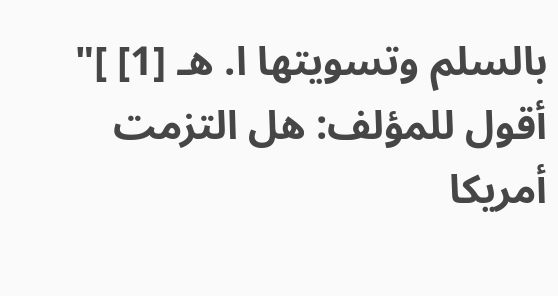بالسلم وتسويتها ا. هـ [1] ]"
أقول للمؤلف: هل التزمت أمريكا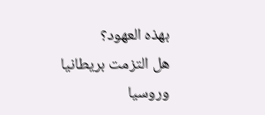بهذه العهود؟
هل التزمت بريطانيا وروسيا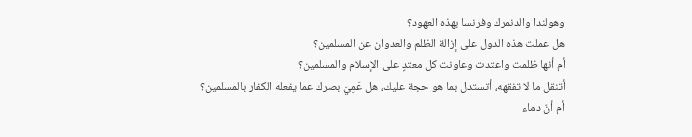وهولندا والدنمرك وفرنسا بهذه العهود؟
هل عملت هذه الدول على إزالة الظلم والعدوان عن المسلمين؟
أم أنها ظلمت واعتدت وعاونت كل معتدٍ على الإسلام والمسلمين؟
أتنقل ما لا تفقهه، أتستدل بما هو حجة عليك، هل عَمِيَ بصرك عما يفعله الكفار بالمسلمين؟
أم أنّ دماء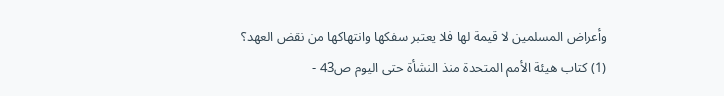وأعراض المسلمين لا قيمة لها فلا يعتبر سفكها وانتهاكها من نقض العهد؟
(1) كتاب هيئة الأمم المتحدة منذ النشأة حتى اليوم ص43 -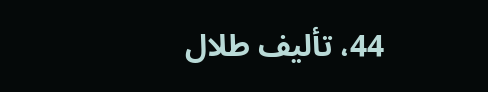44، تأليف طلال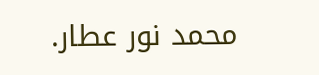محمد نور عطار.